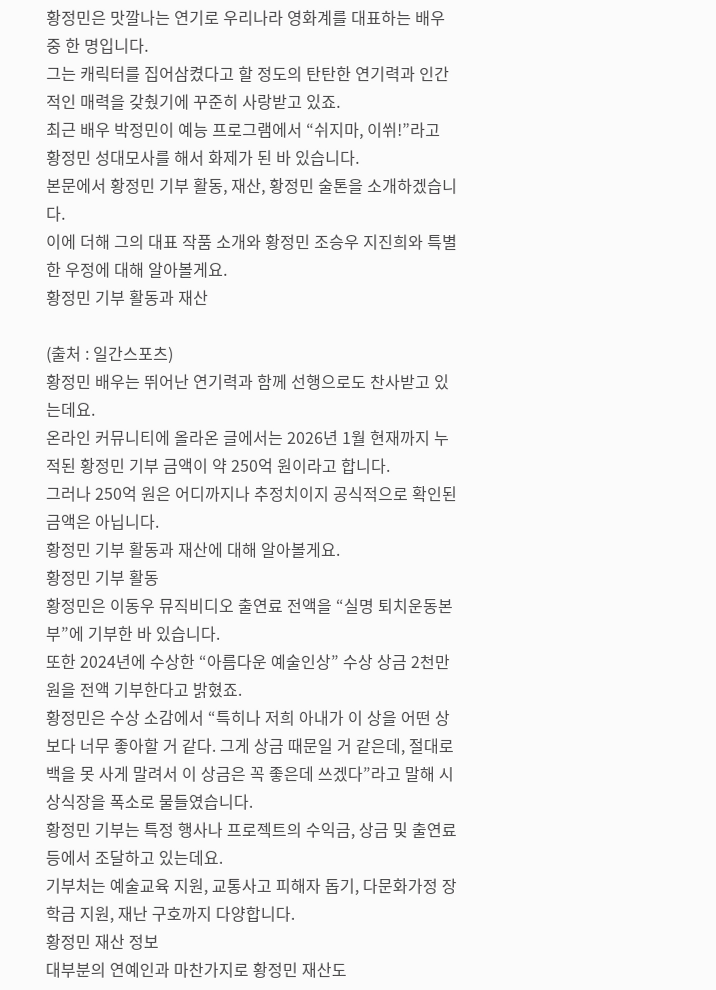황정민은 맛깔나는 연기로 우리나라 영화계를 대표하는 배우 중 한 명입니다.
그는 캐릭터를 집어삼켰다고 할 정도의 탄탄한 연기력과 인간적인 매력을 갖췄기에 꾸준히 사랑받고 있죠.
최근 배우 박정민이 예능 프로그램에서 “쉬지마, 이쒸!”라고 황정민 성대모사를 해서 화제가 된 바 있습니다.
본문에서 황정민 기부 활동, 재산, 황정민 술톤을 소개하겠습니다.
이에 더해 그의 대표 작품 소개와 황정민 조승우 지진희와 특별한 우정에 대해 알아볼게요.
황정민 기부 활동과 재산

(출처 : 일간스포츠)
황정민 배우는 뛰어난 연기력과 함께 선행으로도 찬사받고 있는데요.
온라인 커뮤니티에 올라온 글에서는 2026년 1월 현재까지 누적된 황정민 기부 금액이 약 250억 원이라고 합니다.
그러나 250억 원은 어디까지나 추정치이지 공식적으로 확인된 금액은 아닙니다.
황정민 기부 활동과 재산에 대해 알아볼게요.
황정민 기부 활동
황정민은 이동우 뮤직비디오 출연료 전액을 “실명 퇴치운동본부”에 기부한 바 있습니다.
또한 2024년에 수상한 “아름다운 예술인상” 수상 상금 2천만 원을 전액 기부한다고 밝혔죠.
황정민은 수상 소감에서 “특히나 저희 아내가 이 상을 어떤 상보다 너무 좋아할 거 같다. 그게 상금 때문일 거 같은데, 절대로 백을 못 사게 말려서 이 상금은 꼭 좋은데 쓰겠다”라고 말해 시상식장을 폭소로 물들였습니다.
황정민 기부는 특정 행사나 프로젝트의 수익금, 상금 및 출연료 등에서 조달하고 있는데요.
기부처는 예술교육 지원, 교통사고 피해자 돕기, 다문화가정 장학금 지원, 재난 구호까지 다양합니다.
황정민 재산 정보
대부분의 연예인과 마찬가지로 황정민 재산도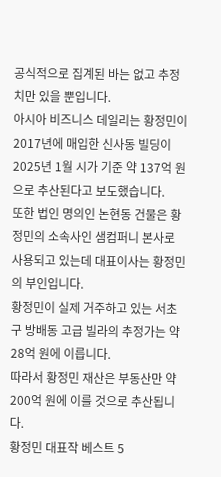공식적으로 집계된 바는 없고 추정치만 있을 뿐입니다.
아시아 비즈니스 데일리는 황정민이 2017년에 매입한 신사동 빌딩이 2025년 1월 시가 기준 약 137억 원으로 추산된다고 보도했습니다.
또한 법인 명의인 논현동 건물은 황정민의 소속사인 샘컴퍼니 본사로 사용되고 있는데 대표이사는 황정민의 부인입니다.
황정민이 실제 거주하고 있는 서초구 방배동 고급 빌라의 추정가는 약 28억 원에 이릅니다.
따라서 황정민 재산은 부동산만 약 200억 원에 이를 것으로 추산됩니다.
황정민 대표작 베스트 5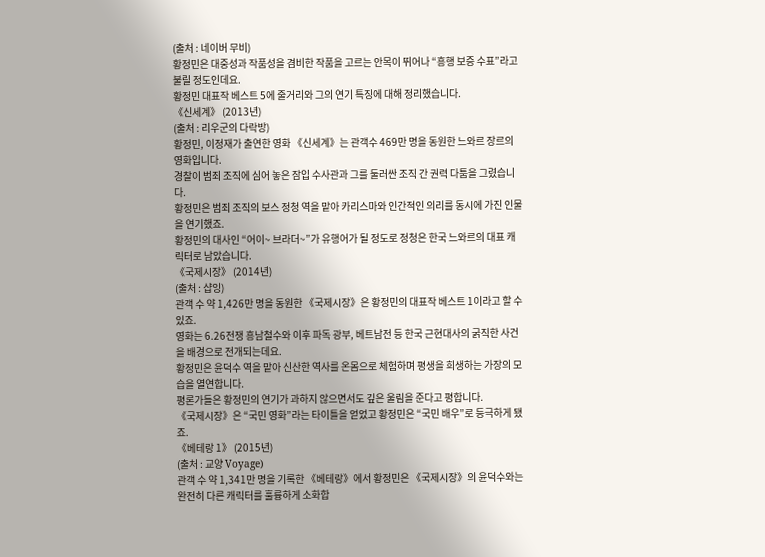(출처 : 네이버 무비)
황정민은 대중성과 작품성을 겸비한 작품을 고르는 안목이 뛰어나 “흥행 보증 수표”라고 불릴 정도인데요.
황정민 대표작 베스트 5에 줄거리와 그의 연기 특징에 대해 정리했습니다.
《신세계》 (2013년)
(출처 : 리우군의 다락방)
황정민, 이정재가 출연한 영화 《신세계》는 관객수 469만 명을 동원한 느와르 장르의 영화입니다.
경찰이 범죄 조직에 심어 놓은 잠입 수사관과 그를 둘러싼 조직 간 권력 다툼을 그렸습니다.
황정민은 범죄 조직의 보스 정청 역을 맡아 카리스마와 인간적인 의리를 동시에 가진 인물을 연기했죠.
황정민의 대사인 “어이~ 브라더~”가 유행어가 될 정도로 정청은 한국 느와르의 대표 캐릭터로 남았습니다.
《국제시장》 (2014년)
(출처 : 샵잉)
관객 수 약 1,426만 명을 동원한 《국제시장》은 황정민의 대표작 베스트 1이라고 할 수 있죠.
영화는 6.26전쟁 흥남철수와 이후 파독 광부, 베트남전 등 한국 근현대사의 굵직한 사건을 배경으로 전개되는데요.
황정민은 윤덕수 역을 맡아 신산한 역사를 온몸으로 체험하며 평생을 희생하는 가장의 모습을 열연합니다.
평론가들은 황정민의 연기가 과하지 않으면서도 깊은 울림을 준다고 평합니다.
《국제시장》은 “국민 영화”라는 타이틀을 얻었고 황정민은 “국민 배우”로 등극하게 됐죠.
《베테랑 1》 (2015년)
(출처 : 교양 Voyage)
관객 수 약 1,341만 명을 기록한 《베테랑》에서 황정민은 《국제시장》의 윤덕수와는 완전히 다른 캐릭터를 훌륭하게 소화합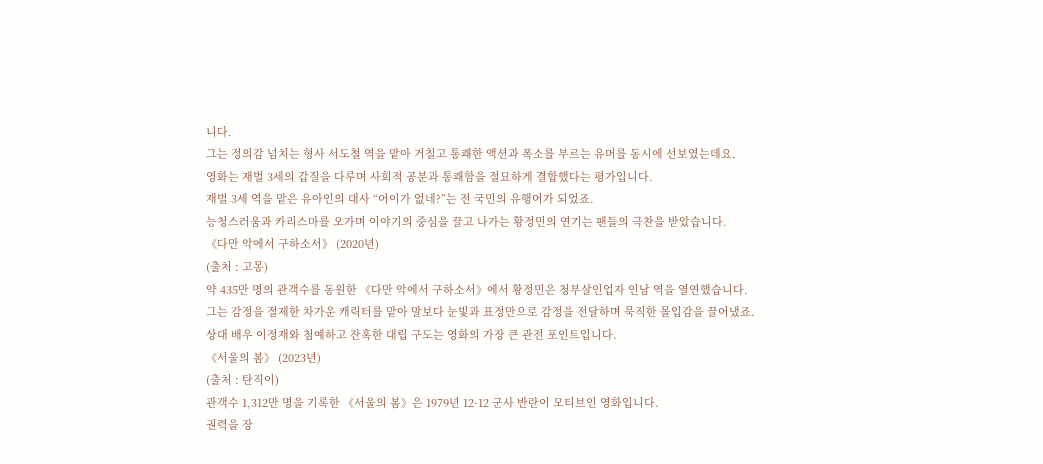니다.
그는 정의감 넘치는 형사 서도철 역을 맡아 거칠고 통쾌한 액션과 폭소를 부르는 유머를 동시에 선보였는데요.
영화는 재벌 3세의 갑질을 다루며 사회적 공분과 통쾌함을 절묘하게 결합했다는 평가입니다.
재벌 3세 역을 맡은 유아인의 대사 “어이가 없네?”는 전 국민의 유행어가 되었죠.
능청스러움과 카리스마를 오가며 이야기의 중심을 끌고 나가는 황정민의 연기는 팬들의 극찬을 받았습니다.
《다만 악에서 구하소서》 (2020년)
(출처 : 고몽)
약 435만 명의 관객수를 동원한 《다만 악에서 구하소서》에서 황정민은 청부살인업자 인남 역을 열연했습니다.
그는 감정을 절제한 차가운 캐릭터를 맡아 말보다 눈빛과 표정만으로 감정을 전달하며 묵직한 몰입감을 끌어냈죠.
상대 배우 이정재와 첨예하고 잔혹한 대립 구도는 영화의 가장 큰 관전 포인트입니다.
《서울의 봄》 (2023년)
(출처 : 탄직이)
관객수 1,312만 명을 기록한 《서울의 봄》은 1979년 12·12 군사 반란이 모티브인 영화입니다.
권력을 장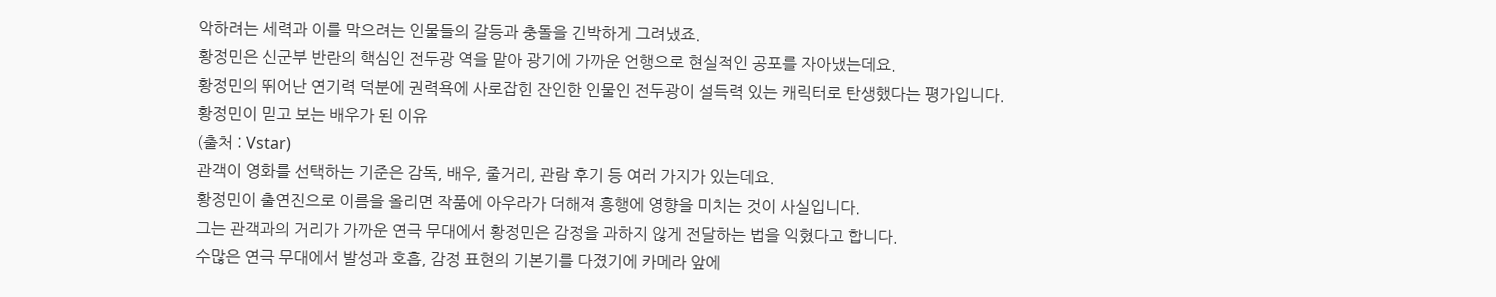악하려는 세력과 이를 막으려는 인물들의 갈등과 충돌을 긴박하게 그려냈죠.
황정민은 신군부 반란의 핵심인 전두광 역을 맡아 광기에 가까운 언행으로 현실적인 공포를 자아냈는데요.
황정민의 뛰어난 연기력 덕분에 권력욕에 사로잡힌 잔인한 인물인 전두광이 설득력 있는 캐릭터로 탄생했다는 평가입니다.
황정민이 믿고 보는 배우가 된 이유
(출처 : Vstar)
관객이 영화를 선택하는 기준은 감독, 배우, 줄거리, 관람 후기 등 여러 가지가 있는데요.
황정민이 출연진으로 이름을 올리면 작품에 아우라가 더해져 흥행에 영향을 미치는 것이 사실입니다.
그는 관객과의 거리가 가까운 연극 무대에서 황정민은 감정을 과하지 않게 전달하는 법을 익혔다고 합니다.
수많은 연극 무대에서 발성과 호흡, 감정 표현의 기본기를 다졌기에 카메라 앞에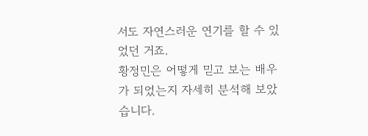서도 자연스러운 연기를 할 수 있었던 거죠.
황정민은 어떻게 믿고 보는 배우가 되었는지 자세히 분석해 보았습니다.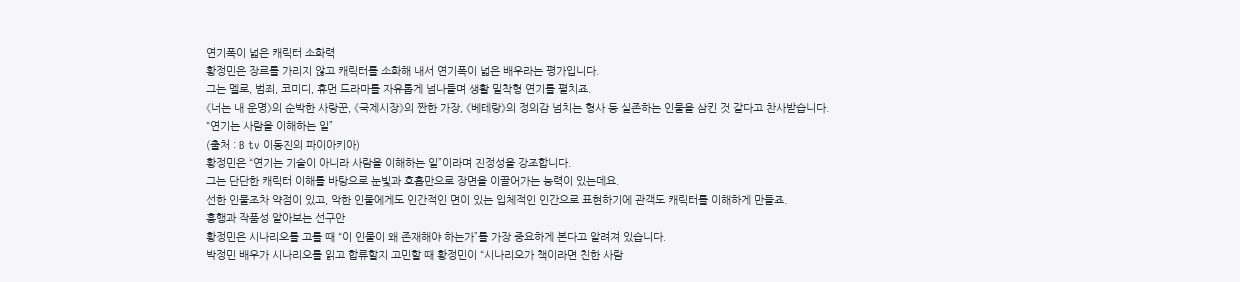연기폭이 넓은 캐릭터 소화력
황정민은 장르를 가리지 않고 캐릭터를 소화해 내서 연기폭이 넓은 배우라는 평가입니다.
그는 멜로, 범죄, 코미디, 휴먼 드라마를 자유롭게 넘나들며 생활 밀착형 연기를 펼치죠.
《너는 내 운명》의 순박한 사랑꾼, 《국제시장》의 짠한 가장, 《베테랑》의 정의감 넘치는 형사 등 실존하는 인물을 삼킨 것 같다고 찬사받습니다.
“연기는 사람을 이해하는 일”
(출처 : B tv 이동진의 파이아키아)
황정민은 “연기는 기술이 아니라 사람을 이해하는 일”이라며 진정성을 강조합니다.
그는 단단한 캐릭터 이해를 바탕으로 눈빛과 호흡만으로 장면을 이끌어가는 능력이 있는데요.
선한 인물조차 약점이 있고, 악한 인물에게도 인간적인 면이 있는 입체적인 인간으로 표현하기에 관객도 캐릭터를 이해하게 만들죠.
흥행과 작품성 알아보는 선구안
황정민은 시나리오를 고를 때 “이 인물이 왜 존재해야 하는가”를 가장 중요하게 본다고 알려져 있습니다.
박정민 배우가 시나리오를 읽고 합류할지 고민할 때 황정민이 “시나리오가 책이라면 친한 사람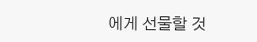에게 선물할 것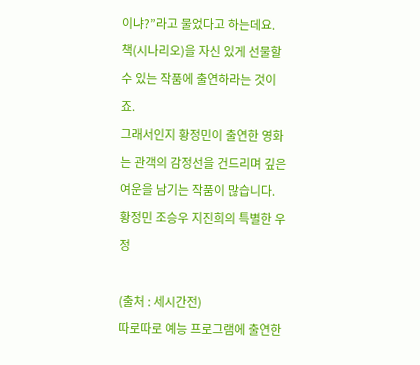이냐?”라고 물었다고 하는데요.
책(시나리오)을 자신 있게 선물할 수 있는 작품에 출연하라는 것이죠.
그래서인지 황정민이 출연한 영화는 관객의 감정선을 건드리며 깊은 여운을 남기는 작품이 많습니다.
황정민 조승우 지진희의 특별한 우정

(출처 : 세시간전)
따로따로 예능 프로그램에 출연한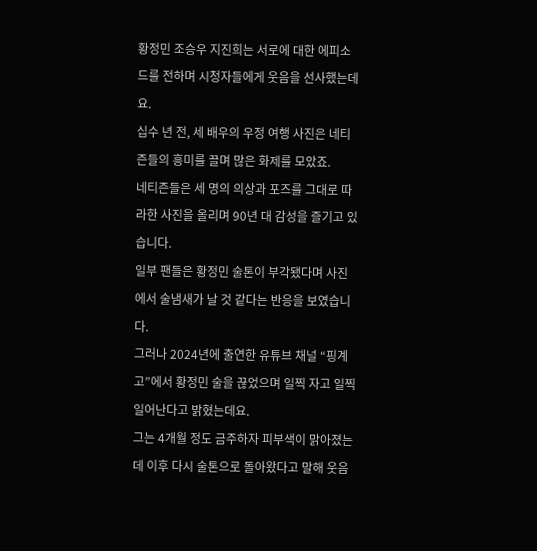황정민 조승우 지진희는 서로에 대한 에피소드를 전하며 시청자들에게 웃음을 선사했는데요.
십수 년 전, 세 배우의 우정 여행 사진은 네티즌들의 흥미를 끌며 많은 화제를 모았죠.
네티즌들은 세 명의 의상과 포즈를 그대로 따라한 사진을 올리며 90년 대 감성을 즐기고 있습니다.
일부 팬들은 황정민 술톤이 부각됐다며 사진에서 술냄새가 날 것 같다는 반응을 보였습니다.
그러나 2024년에 출연한 유튜브 채널 “핑계고”에서 황정민 술을 끊었으며 일찍 자고 일찍 일어난다고 밝혔는데요.
그는 4개월 정도 금주하자 피부색이 맑아졌는데 이후 다시 술톤으로 돌아왔다고 말해 웃음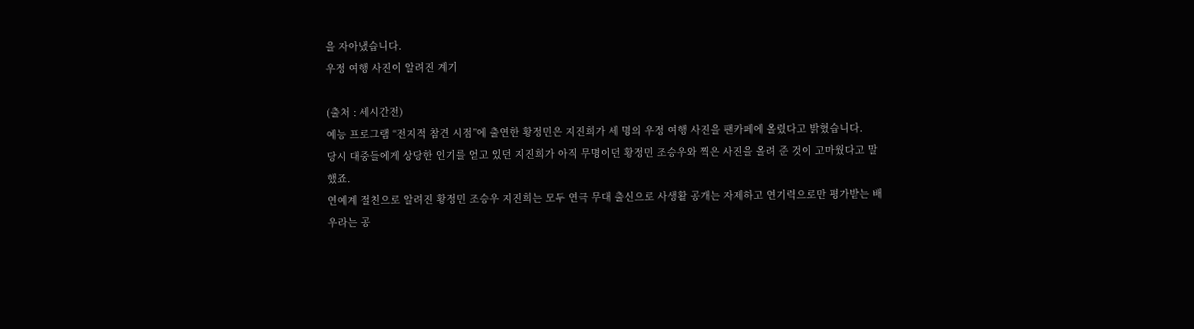을 자아냈습니다.
우정 여행 사진이 알려진 계기

(출처 : 세시간전)
예능 프로그램 “전지적 참견 시점”에 출연한 황정민은 지진희가 세 명의 우정 여행 사진을 팬카페에 올렸다고 밝혔습니다.
당시 대중들에게 상당한 인기를 얻고 있던 지진희가 아직 무명이던 황정민 조승우와 찍은 사진을 올려 준 것이 고마웠다고 말했죠.
연예계 절친으로 알려진 황정민 조승우 지진희는 모두 연극 무대 출신으로 사생활 공개는 자제하고 연기력으로만 평가받는 배우라는 공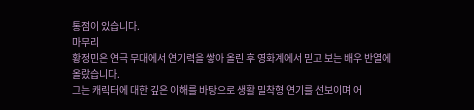통점이 있습니다.
마무리
황정민은 연극 무대에서 연기력을 쌓아 올린 후 영화계에서 믿고 보는 배우 반열에 올랐습니다.
그는 캐릭터에 대한 깊은 이해를 바탕으로 생활 밀착형 연기를 선보이며 어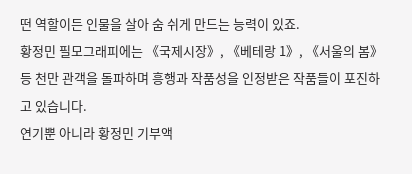떤 역할이든 인물을 살아 숨 쉬게 만드는 능력이 있죠.
황정민 필모그래피에는 《국제시장》, 《베테랑 1》, 《서울의 봄》 등 천만 관객을 돌파하며 흥행과 작품성을 인정받은 작품들이 포진하고 있습니다.
연기뿐 아니라 황정민 기부액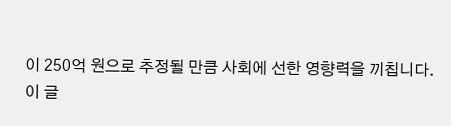이 250억 원으로 추정될 만큼 사회에 선한 영향력을 끼칩니다.
이 글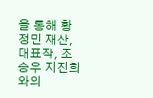을 통해 황정민 재산, 대표작, 조승우 지진희와의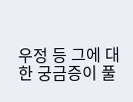우정 등 그에 대한 궁금증이 풀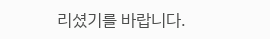리셨기를 바랍니다.